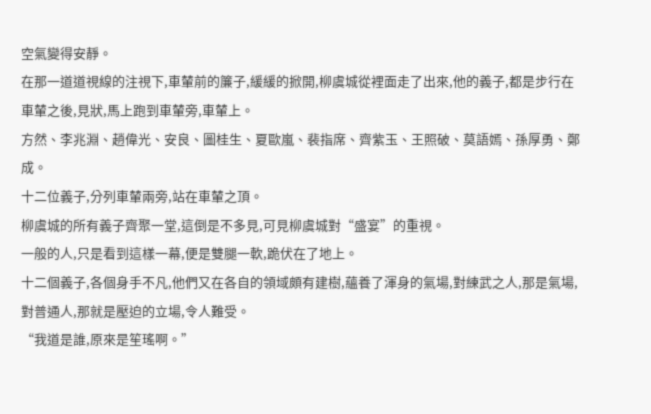空氣變得安靜。
在那一道道視線的注視下,車輦前的簾子,緩緩的掀開,柳虞城從裡面走了出來,他的義子,都是步行在車輦之後,見狀,馬上跑到車輦旁,車輦上。
方然、李兆淵、趙偉光、安良、圖桂生、夏歐嵐、裴指席、齊紫玉、王照破、莫語嫣、孫厚勇、鄭成。
十二位義子,分列車輦兩旁,站在車輦之頂。
柳虞城的所有義子齊聚一堂,這倒是不多見,可見柳虞城對“盛宴”的重視。
一般的人,只是看到這樣一幕,便是雙腿一軟,跪伏在了地上。
十二個義子,各個身手不凡,他們又在各自的領域頗有建樹,蘊養了渾身的氣場,對練武之人,那是氣場,對普通人,那就是壓迫的立場,令人難受。
“我道是誰,原來是笙瑤啊。”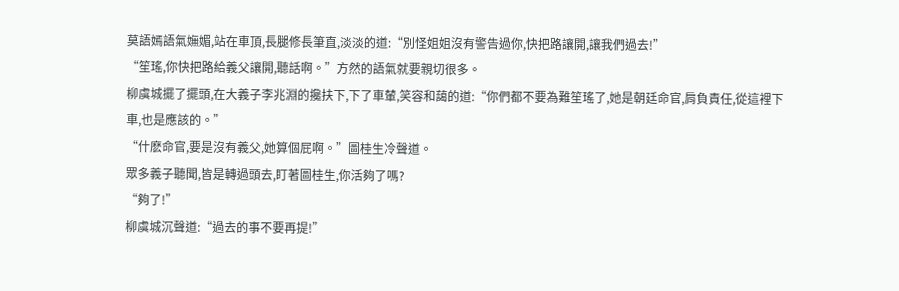莫語嫣語氣嫵媚,站在車頂,長腿修長筆直,淡淡的道:“別怪姐姐沒有警告過你,快把路讓開,讓我們過去!”
“笙瑤,你快把路給義父讓開,聽話啊。”方然的語氣就要親切很多。
柳虞城擺了擺頭,在大義子李兆淵的攙扶下,下了車輦,笑容和藹的道:“你們都不要為難笙瑤了,她是朝廷命官,肩負責任,從這裡下車,也是應該的。”
“什麽命官,要是沒有義父,她算個屁啊。”圖桂生冷聲道。
眾多義子聽聞,皆是轉過頭去,盯著圖桂生,你活夠了嗎?
“夠了!”
柳虞城沉聲道:“過去的事不要再提!”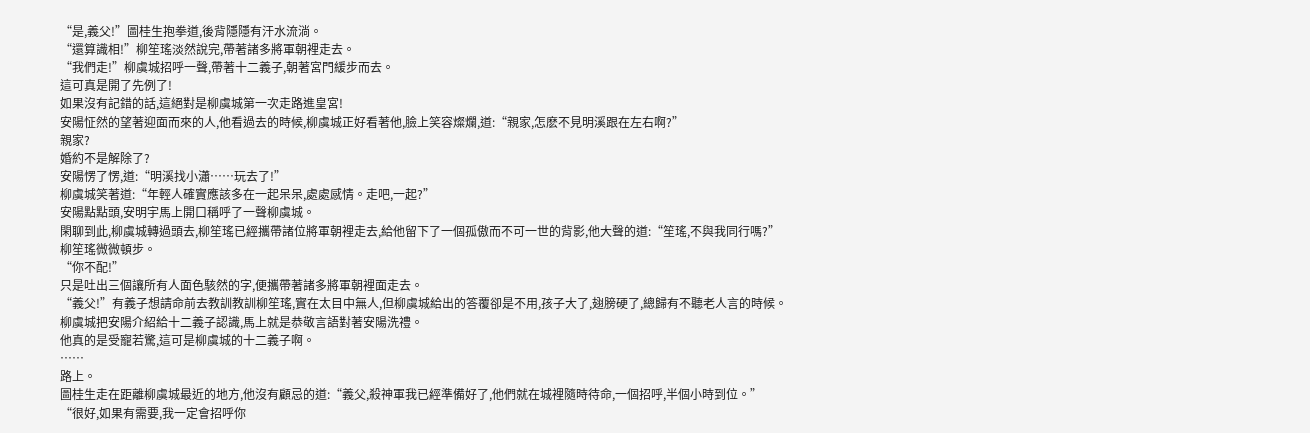“是,義父!”圖桂生抱拳道,後背隱隱有汗水流淌。
“還算識相!”柳笙瑤淡然說完,帶著諸多將軍朝裡走去。
“我們走!”柳虞城招呼一聲,帶著十二義子,朝著宮門緩步而去。
這可真是開了先例了!
如果沒有記錯的話,這絕對是柳虞城第一次走路進皇宮!
安陽怔然的望著迎面而來的人,他看過去的時候,柳虞城正好看著他,臉上笑容燦爛,道:“親家,怎麽不見明溪跟在左右啊?”
親家?
婚約不是解除了?
安陽愣了愣,道:“明溪找小瀟……玩去了!”
柳虞城笑著道:“年輕人確實應該多在一起呆呆,處處感情。走吧,一起?”
安陽點點頭,安明宇馬上開口稱呼了一聲柳虞城。
閑聊到此,柳虞城轉過頭去,柳笙瑤已經攜帶諸位將軍朝裡走去,給他留下了一個孤傲而不可一世的背影,他大聲的道:“笙瑤,不與我同行嗎?”
柳笙瑤微微頓步。
“你不配!”
只是吐出三個讓所有人面色駭然的字,便攜帶著諸多將軍朝裡面走去。
“義父!”有義子想請命前去教訓教訓柳笙瑤,實在太目中無人,但柳虞城給出的答覆卻是不用,孩子大了,翅膀硬了,總歸有不聽老人言的時候。
柳虞城把安陽介紹給十二義子認識,馬上就是恭敬言語對著安陽洗禮。
他真的是受寵若驚,這可是柳虞城的十二義子啊。
……
路上。
圖桂生走在距離柳虞城最近的地方,他沒有顧忌的道:“義父,殺神軍我已經準備好了,他們就在城裡隨時待命,一個招呼,半個小時到位。”
“很好,如果有需要,我一定會招呼你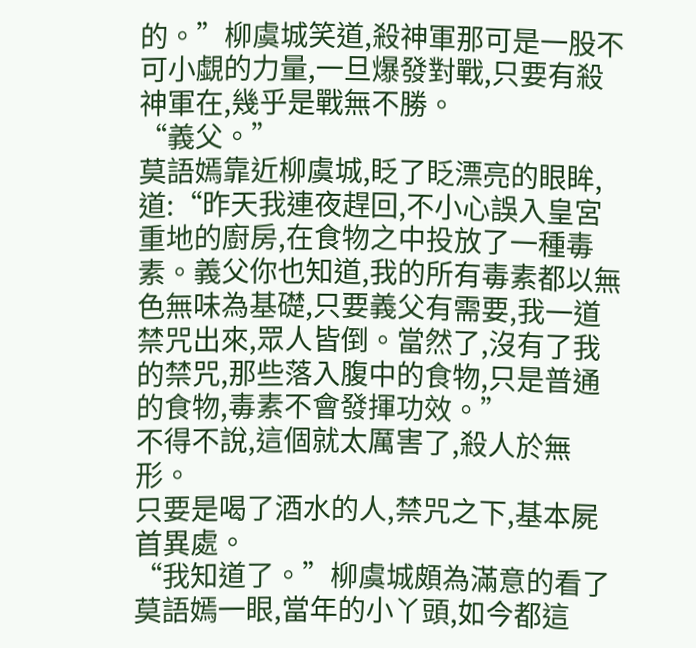的。”柳虞城笑道,殺神軍那可是一股不可小覷的力量,一旦爆發對戰,只要有殺神軍在,幾乎是戰無不勝。
“義父。”
莫語嫣靠近柳虞城,眨了眨漂亮的眼眸,道:“昨天我連夜趕回,不小心誤入皇宮重地的廚房,在食物之中投放了一種毒素。義父你也知道,我的所有毒素都以無色無味為基礎,只要義父有需要,我一道禁咒出來,眾人皆倒。當然了,沒有了我的禁咒,那些落入腹中的食物,只是普通的食物,毒素不會發揮功效。”
不得不說,這個就太厲害了,殺人於無形。
只要是喝了酒水的人,禁咒之下,基本屍首異處。
“我知道了。”柳虞城頗為滿意的看了莫語嫣一眼,當年的小丫頭,如今都這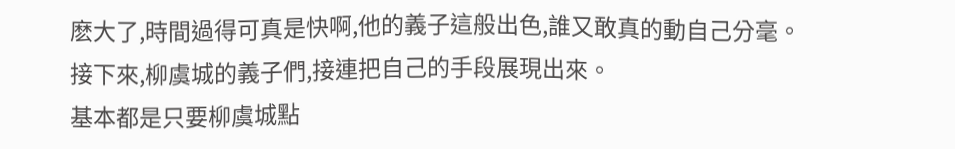麽大了,時間過得可真是快啊,他的義子這般出色,誰又敢真的動自己分毫。
接下來,柳虞城的義子們,接連把自己的手段展現出來。
基本都是只要柳虞城點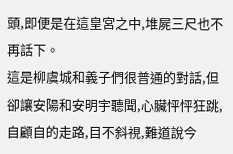頭,即便是在這皇宮之中,堆屍三尺也不再話下。
這是柳虞城和義子們很普通的對話,但卻讓安陽和安明宇聽聞,心臟怦怦狂跳,自顧自的走路,目不斜視,難道說今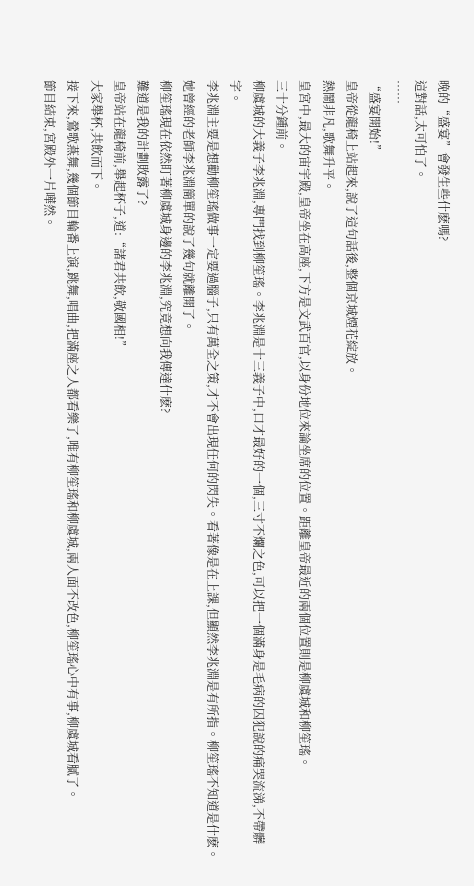晚的“盛宴”會發生些什麽嗎?
這對話,太可怕了。
……
“盛宴開始!”
皇帝從龍椅上站起來,說了這句話後,整個京城煙花綻放。
熱鬧非凡,歌舞升平。
皇宮中,最大的宙宇殿,皇帝坐在高座,下方是文武百官,以身份地位來論坐席的位置。距離皇帝最近的兩個位置則是柳虞城和柳笙瑤。
三十分鍾前。
柳虞城的大義子李兆淵,專門找到柳笙瑤。李兆淵是十三義子中,口才最好的一個,三寸不爛之色,可以把一個滿身是毛病的囚犯說的痛哭流涕,不帶髒字。
李兆淵主要是想勸柳笙瑤做事一定要過腦子,只有萬全之策,才不會出現任何的閃失。看著像是在上課,但顯然李兆淵是有所指。柳笙瑤不知道是什麽。
她曾經的老師李兆淵簡單的說了幾句就離開了。
柳笙瑤現在依然盯著柳虞城身邊的李兆淵,究竟想向我傳達什麽?
難道是我的計劃敗露了?
皇帝站在龍椅前,舉起杯子,道:“諸君共飲,敬國相!”
大家舉杯,共飲而下。
接下來,鶯歌燕舞,幾個節目輪番上演,跳舞,唱曲,把滿座之人都看樂了,唯有柳笙瑤和柳虞城,兩人面不改色,柳笙瑤心中有事,柳虞城看膩了。
節目結束,宮殿外一片嘩然。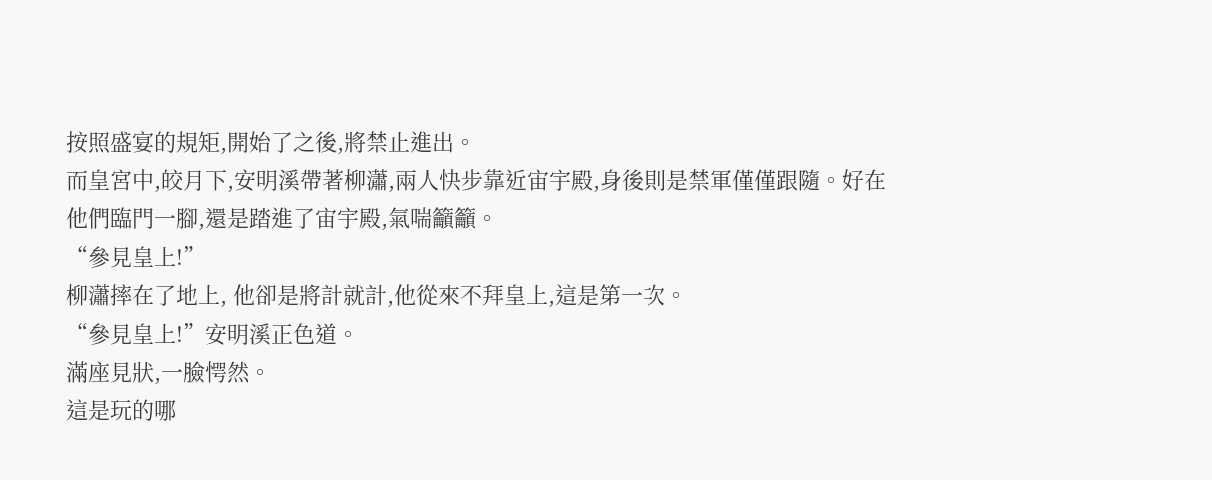按照盛宴的規矩,開始了之後,將禁止進出。
而皇宮中,皎月下,安明溪帶著柳瀟,兩人快步靠近宙宇殿,身後則是禁軍僅僅跟隨。好在他們臨門一腳,還是踏進了宙宇殿,氣喘籲籲。
“參見皇上!”
柳瀟摔在了地上, 他卻是將計就計,他從來不拜皇上,這是第一次。
“參見皇上!”安明溪正色道。
滿座見狀,一臉愕然。
這是玩的哪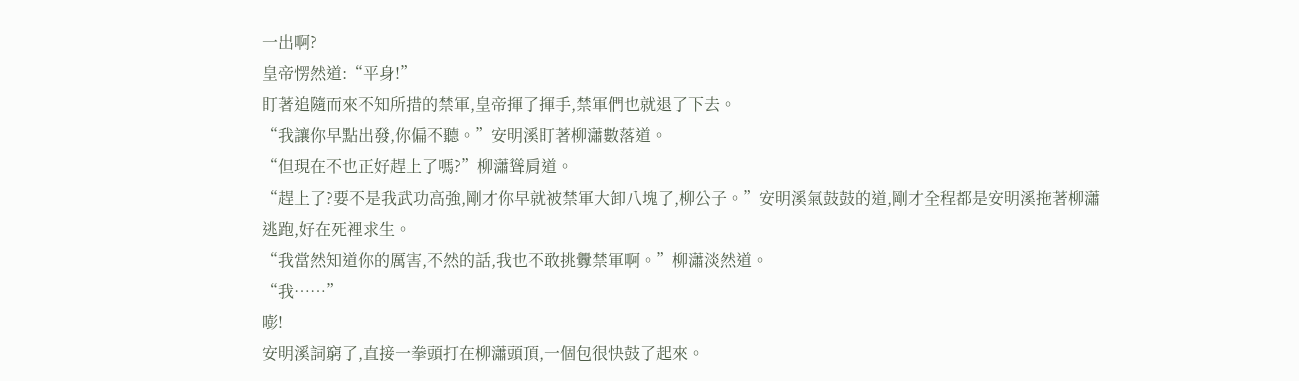一出啊?
皇帝愣然道:“平身!”
盯著追隨而來不知所措的禁軍,皇帝揮了揮手,禁軍們也就退了下去。
“我讓你早點出發,你偏不聽。”安明溪盯著柳瀟數落道。
“但現在不也正好趕上了嗎?”柳瀟聳肩道。
“趕上了?要不是我武功高強,剛才你早就被禁軍大卸八塊了,柳公子。”安明溪氣鼓鼓的道,剛才全程都是安明溪拖著柳瀟逃跑,好在死裡求生。
“我當然知道你的厲害,不然的話,我也不敢挑釁禁軍啊。”柳瀟淡然道。
“我……”
嘭!
安明溪詞窮了,直接一拳頭打在柳瀟頭頂,一個包很快鼓了起來。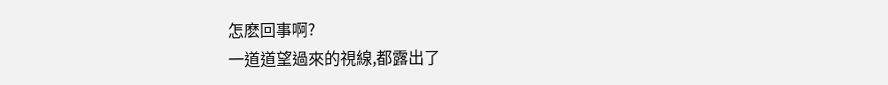怎麽回事啊?
一道道望過來的視線,都露出了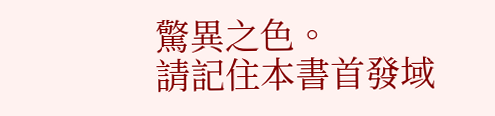驚異之色。
請記住本書首發域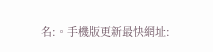名:。手機版更新最快網址: